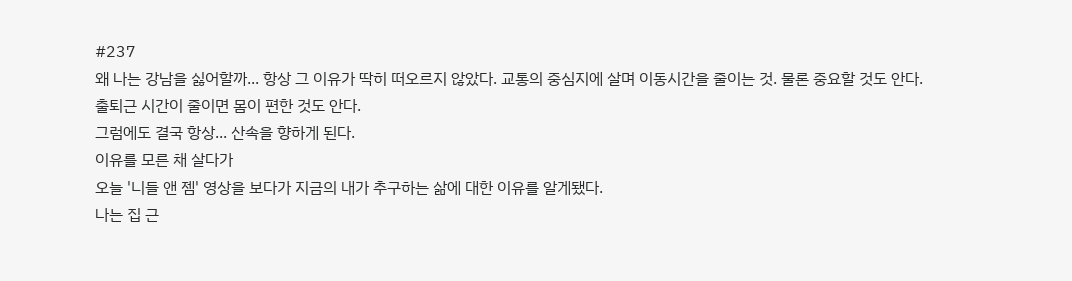#237
왜 나는 강남을 싫어할까... 항상 그 이유가 딱히 떠오르지 않았다. 교통의 중심지에 살며 이동시간을 줄이는 것. 물론 중요할 것도 안다. 출퇴근 시간이 줄이면 몸이 편한 것도 안다.
그럼에도 결국 항상... 산속을 향하게 된다.
이유를 모른 채 살다가
오늘 '니들 앤 젬' 영상을 보다가 지금의 내가 추구하는 삶에 대한 이유를 알게됐다.
나는 집 근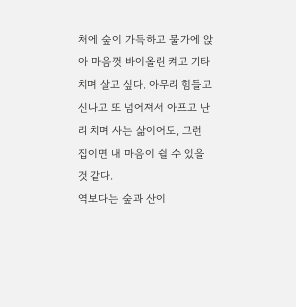처에 숲이 가득하고 물가에 앉아 마음껏 바이올린 켜고 기타 치며 살고 싶다. 아무리 힘들고 신나고 또 넘어져서 아프고 난리 치며 사는 삶이어도, 그런 집이면 내 마음이 쉴 수 있을 것 같다.
역보다는 숲과 산이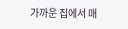가까운 집에서 매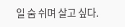일 숨 쉬며 살고 싶다.